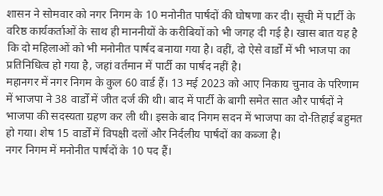शासन ने सोमवार को नगर निगम के 10 मनोनीत पार्षदों की घोषणा कर दी। सूची में पार्टी के वरिष्ठ कार्यकर्ताओं के साथ ही माननीयों के करीबियों को भी जगह दी गई है। खास बात यह है कि दो महिलाओं को भी मनोनीत पार्षद बनाया गया है। वहीं, दो ऐसे वार्डों में भी भाजपा का प्रतिनिधित्व हो गया है, जहां वर्तमान में पार्टी का पार्षद नहीं है।
महानगर में नगर निगम के कुल 60 वार्ड हैं। 13 मई 2023 को आए निकाय चुनाव के परिणाम में भाजपा ने 38 वार्डों में जीत दर्ज की थी। बाद में पार्टी के बागी समेत सात और पार्षदों ने भाजपा की सदस्यता ग्रहण कर ली थी। इसके बाद निगम सदन में भाजपा का दो-तिहाई बहुमत हो गया। शेष 15 वार्डों में विपक्षी दलों और निर्दलीय पार्षदों का कब्जा है।
नगर निगम में मनोनीत पार्षदों के 10 पद हैं।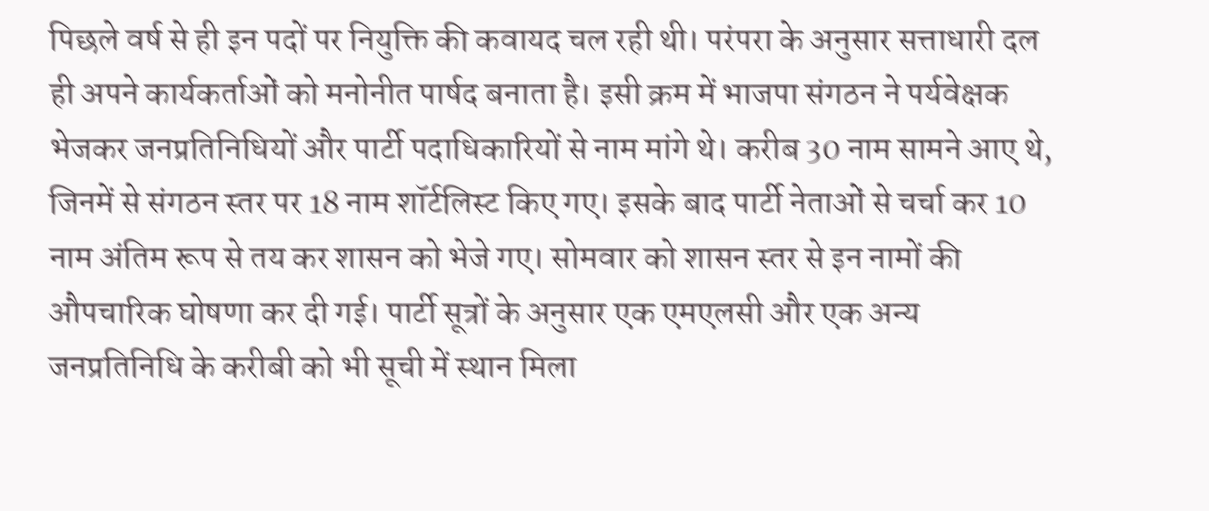पिछले वर्ष से ही इन पदों पर नियुक्ति की कवायद चल रही थी। परंपरा के अनुसार सत्ताधारी दल ही अपने कार्यकर्ताओं को मनोनीत पार्षद बनाता है। इसी क्रम में भाजपा संगठन ने पर्यवेक्षक भेजकर जनप्रतिनिधियों और पार्टी पदाधिकारियों से नाम मांगे थे। करीब 30 नाम सामने आए थे, जिनमें से संगठन स्तर पर 18 नाम शॉर्टलिस्ट किए गए। इसके बाद पार्टी नेताओं से चर्चा कर 10 नाम अंतिम रूप से तय कर शासन को भेजे गए। सोमवार को शासन स्तर से इन नामों की औपचारिक घोषणा कर दी गई। पार्टी सूत्रों के अनुसार एक एमएलसी और एक अन्य जनप्रतिनिधि के करीबी को भी सूची में स्थान मिला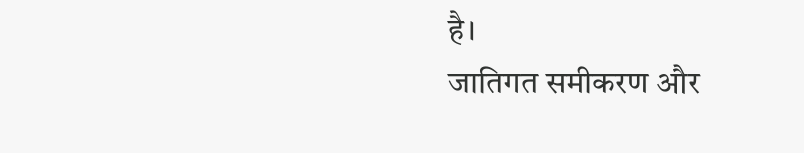है।
जातिगत समीकरण और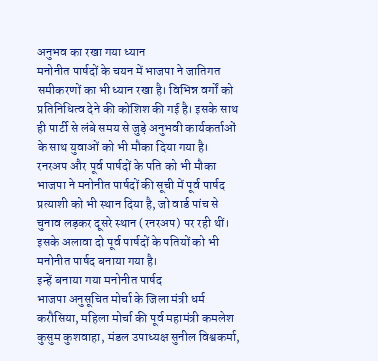अनुभव का रखा गया ध्यान
मनोनीत पार्षदों के चयन में भाजपा ने जातिगत समीकरणों का भी ध्यान रखा है। विभिन्न वर्गों को प्रतिनिधित्व देने की कोशिश की गई है। इसके साथ ही पार्टी से लंबे समय से जुड़े अनुभवी कार्यकर्ताओं के साथ युवाओं को भी मौका दिया गया है।
रनरअप और पूर्व पार्षदों के पति को भी मौका
भाजपा ने मनोनीत पार्षदों की सूची में पूर्व पार्षद प्रत्याशी को भी स्थान दिया है, जो वार्ड पांच से चुनाव लड़कर दूसरे स्थान (रनरअप) पर रही थीं। इसके अलावा दो पूर्व पार्षदों के पतियों को भी मनोनीत पार्षद बनाया गया है।
इन्हें बनाया गया मनोनीत पार्षद
भाजपा अनुसूचित मोर्चा के जिला मंत्री धर्म करौसिया, महिला मोर्चा की पूर्व महामंत्री कमलेश कुसुम कुशवाहा, मंडल उपाध्यक्ष सुनील विश्वकर्मा,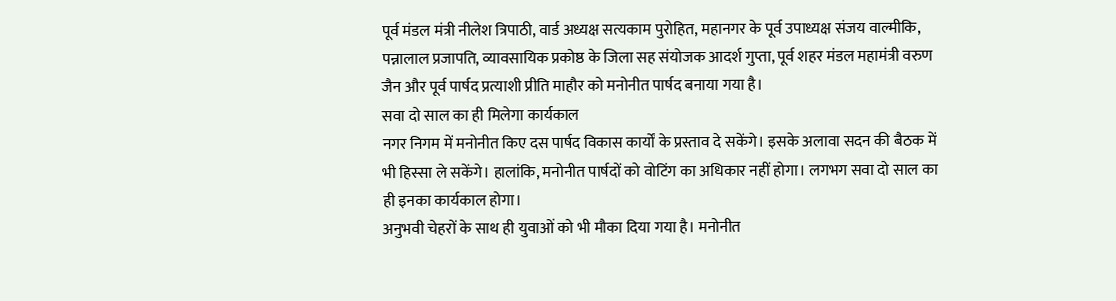पूर्व मंडल मंत्री नीलेश त्रिपाठी, वार्ड अध्यक्ष सत्यकाम पुरोहित, महानगर के पूर्व उपाध्यक्ष संजय वाल्मीकि, पन्नालाल प्रजापति, व्यावसायिक प्रकोष्ठ के जिला सह संयोजक आदर्श गुप्ता, पूर्व शहर मंडल महामंत्री वरुण जैन और पूर्व पार्षद प्रत्याशी प्रीति माहौर को मनोनीत पार्षद बनाया गया है।
सवा दो साल का ही मिलेगा कार्यकाल
नगर निगम में मनोनीत किए दस पार्षद विकास कार्यों के प्रस्ताव दे सकेंगे। इसके अलावा सदन की बैठक में भी हिस्सा ले सकेंगे। हालांकि, मनोनीत पार्षदों को वोटिंग का अधिकार नहीं होगा। लगभग सवा दो साल का ही इनका कार्यकाल होगा।
अनुभवी चेहरों के साथ ही युवाओं को भी मौका दिया गया है। मनोनीत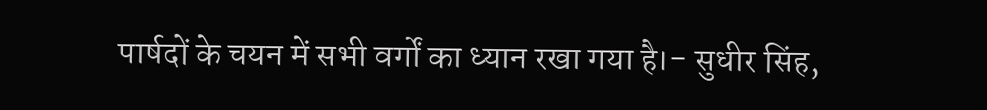पार्षदों के चयन में सभी वर्गों का ध्यान रखा गया है।- सुधीर सिंह,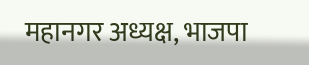महानगर अध्यक्ष, भाजपा